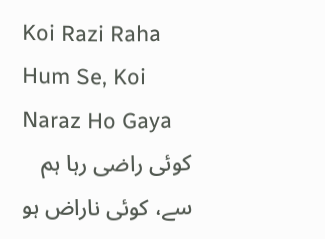Koi Razi Raha Hum Se, Koi Naraz Ho Gaya
کوئی راضی رہا ہم سے، کوئی ناراض ہو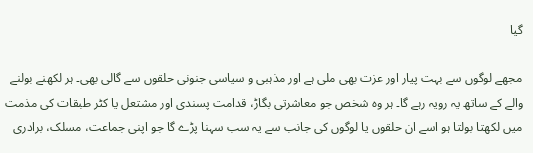گیا

مجھے لوگوں سے بہت پیار اور عزت بھی ملی ہے اور مذہبی و سیاسی جنونی حلقوں سے گالی بھی۔ ہر لکھنے بولنے والے کے ساتھ یہ رویہ رہے گا۔ ہر وہ شخص جو معاشرتی بگاڑ، قدامت پسندی اور مشتعل یا کٹر طبقات کی مذمت میں لکھتا بولتا ہو اسے ان حلقوں یا لوگوں کی جانب سے یہ سب سہنا پڑے گا جو اپنی جماعت، مسلک، برادری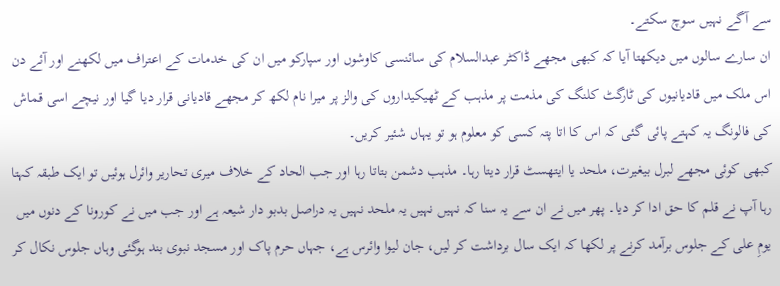سے آگے نہیں سوچ سکتے۔
ان سارے سالوں میں دیکھتا آیا کہ کبھی مجھے ڈاکٹر عبدالسلام کی سائنسی کاوشوں اور سپارکو میں ان کی خدمات کے اعتراف میں لکھنے اور آئے دن اس ملک میں قادیانیوں کی ٹارگٹ کلنگ کی مذمت پر مذہب کے ٹھیکیداروں کی والز پر میرا نام لکھ کر مجھے قادیانی قرار دیا گیا اور نیچے اسی قماش کی فالونگ یہ کہتے پائی گئی کہ اس کا اتا پتہ کسی کو معلوم ہو تو یہاں شئیر کریں۔
کبھی کوئی مجھے لبرل بیغیرت، ملحد یا ایتھسٹ قرار دیتا رہا۔ مذہب دشمن بتاتا رہا اور جب الحاد کے خلاف میری تحاریر وائرل ہوئیں تو ایک طبقہ کہتا رہا آپ نے قلم کا حق ادا کر دیا۔ پھر میں نے ان سے یہ سنا کہ نہیں نہیں یہ ملحد نہیں یہ دراصل بدبو دار شیعہ ہے اور جب میں نے کورونا کے دنوں میں یومِ علی کے جلوس برآمد کرنے پر لکھا کہ ایک سال برداشت کر لیں، جان لیوا وائرس ہے، جہاں حرم پاک اور مسجد نبوی بند ہوگئی وہاں جلوس نکال کر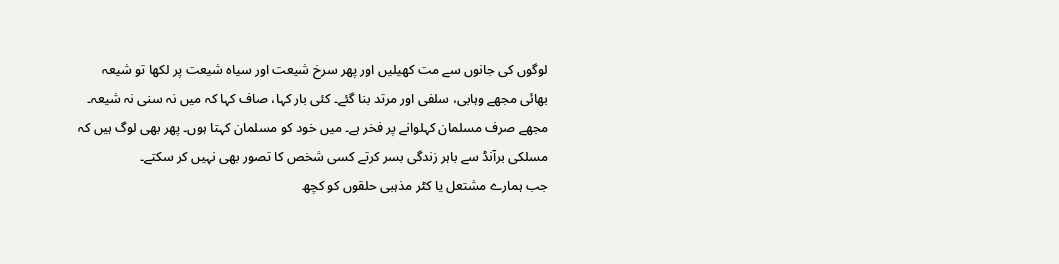لوگوں کی جانوں سے مت کھیلیں اور پھر سرخ شیعت اور سیاہ شیعت پر لکھا تو شیعہ بھائی مجھے وہابی، سلفی اور مرتد بنا گئے۔ کئی بار کہا، صاف کہا کہ میں نہ سنی نہ شیعہ۔ مجھے صرف مسلمان کہلوانے پر فخر ہے۔ میں خود کو مسلمان کہتا ہوں۔ پھر بھی لوگ ہیں کہ مسلکی برآنڈ سے باہر زندگی بسر کرتے کسی شخص کا تصور بھی نہیں کر سکتے۔
جب ہمارے مشتعل یا کٹر مذہبی حلقوں کو کچھ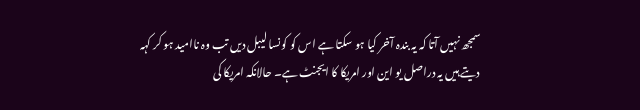سمجھ نہیں آتا کہ یہ بندہ آخر کیا ہو سکتا ہے اس کو کونسا لیبل دیں تب وہ ناامید ہو کر کہہ دیتے ہیں یہ دراصل یو این اور امریکا کا ایجنٹ ہے۔ حالانکہ امریکا کی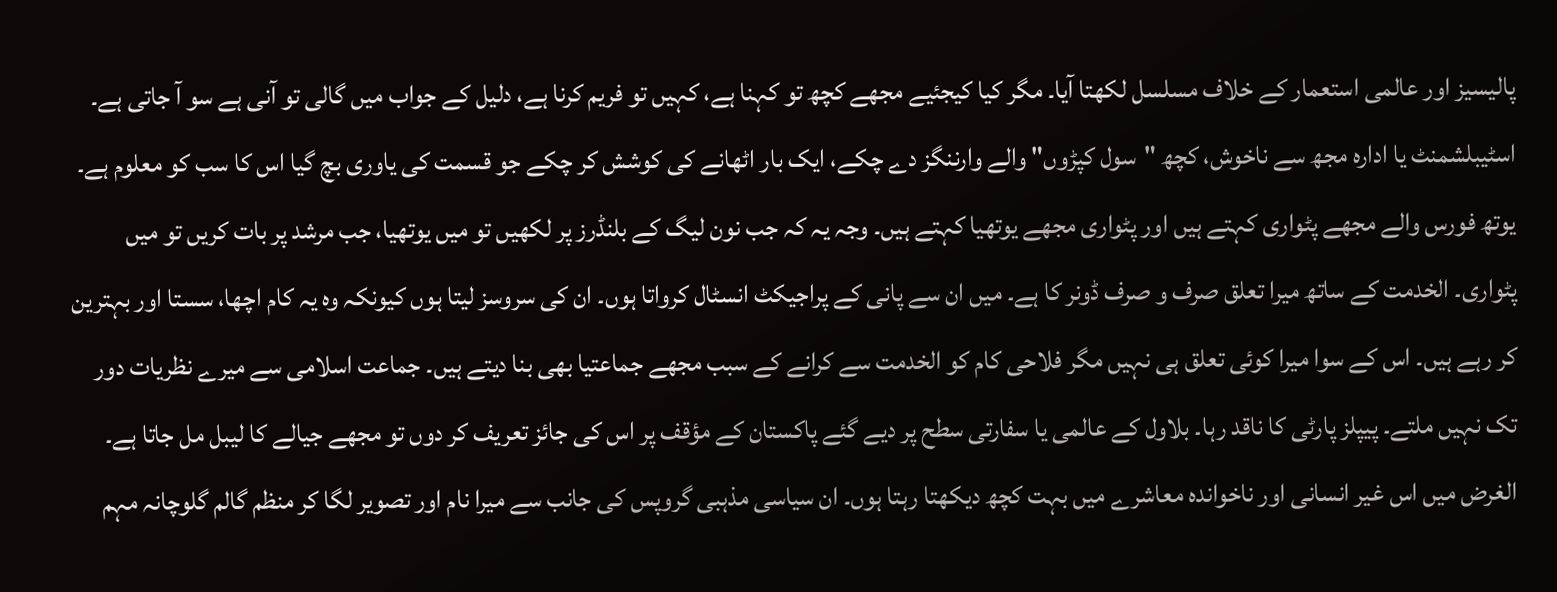پالیسیز اور عالمی استعمار کے خلاف مسلسل لکھتا آیا۔ مگر کیا کیجئیے مجھے کچھ تو کہنا ہے، کہیں تو فریم کرنا ہے، دلیل کے جواب میں گالی تو آنی ہے سو آ جاتی ہے۔
اسٹیبلشمنٹ یا ادارہ مجھ سے ناخوش، کچھ "سول کپڑوں" والے وارننگز دے چکے، ایک بار اٹھانے کی کوشش کر چکے جو قسمت کی یاوری بچ گیا اس کا سب کو معلوم ہے۔ یوتھ فورس والے مجھے پٹواری کہتے ہیں اور پٹواری مجھے یوتھیا کہتے ہیں۔ وجہ یہ کہ جب نون لیگ کے بلنڈرز پر لکھیں تو میں یوتھیا، جب مرشد پر بات کریں تو میں پٹواری۔ الخدمت کے ساتھ میرا تعلق صرف و صرف ڈونر کا ہے۔ میں ان سے پانی کے پراجیکٹ انسٹال کرواتا ہوں۔ ان کی سروسز لیتا ہوں کیونکہ وہ یہ کام اچھا، سستا اور بہترین کر رہے ہیں۔ اس کے سوا میرا کوئی تعلق ہی نہیں مگر فلاحی کام کو الخدمت سے کرانے کے سبب مجھے جماعتیا بھی بنا دیتے ہیں۔ جماعت اسلامی سے میرے نظریات دور تک نہیں ملتے۔ پیپلز پارٹی کا ناقد رہا۔ بلاول کے عالمی یا سفارتی سطح پر دیے گئے پاکستان کے مؤقف پر اس کی جائز تعریف کر دوں تو مجھے جیالے کا لیبل مل جاتا ہے۔
الغرض میں اس غیر انسانی اور ناخواندہ معاشرے میں بہت کچھ دیکھتا رہتا ہوں۔ ان سیاسی مذہبی گروپس کی جانب سے میرا نام اور تصویر لگا کر منظم گالم گلوچانہ مہم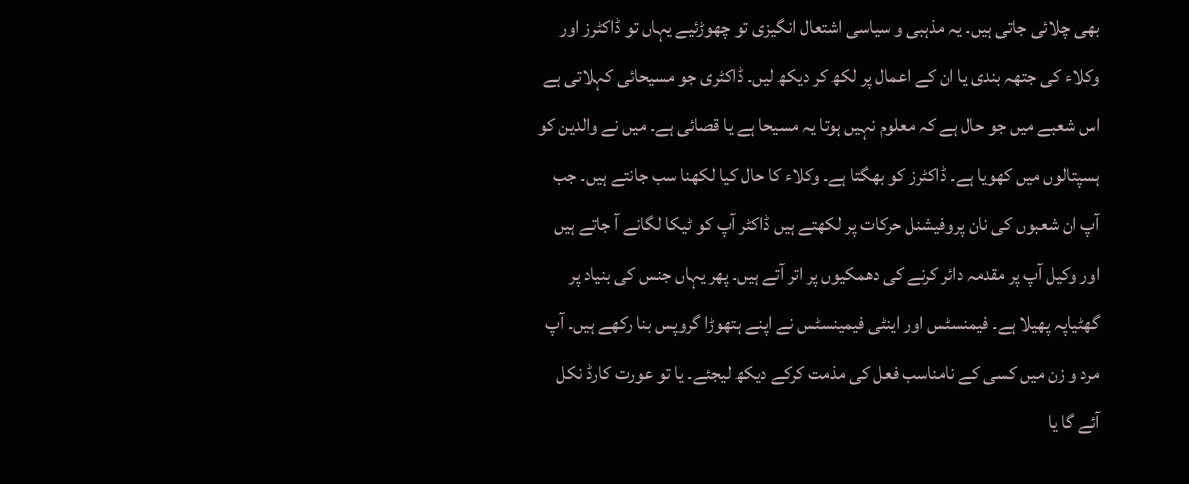بھی چلائی جاتی ہیں۔ یہ مذہبی و سیاسی اشتعال انگیزی تو چھوڑئیے یہاں تو ڈاکٹرز اور وکلاء کی جتھہ بندی یا ان کے اعمال پر لکھ کر دیکھ لیں۔ ڈاکٹری جو مسیحائی کہلاتی ہے اس شعبے میں جو حال ہے کہ معلوم نہیں ہوتا یہ مسیحا ہے یا قصائی ہے۔ میں نے والدین کو ہسپتالوں میں کھویا ہے۔ ڈاکٹرز کو بھگتا ہے۔ وکلاء کا حال کیا لکھنا سب جانتے ہیں۔ جب آپ ان شعبوں کی نان پروفیشنل حرکات پر لکھتے ہیں ڈاکٹر آپ کو ٹیکا لگانے آ جاتے ہیں اور وکیل آپ پر مقدمہ دائر کرنے کی دھمکیوں پر اتر آتے ہیں۔ پھر یہاں جنس کی بنیاد پر گھٹیاپہ پھیلا ہے۔ فیمنسٹس اور اینٹی فیمینسٹس نے اپنے ہتھوڑا گروپس بنا رکھے ہیں۔ آپ مرد و زن میں کسی کے نامناسب فعل کی مذمت کرکے دیکھ لیجئے۔ یا تو عورت کارڈ نکل آئے گا یا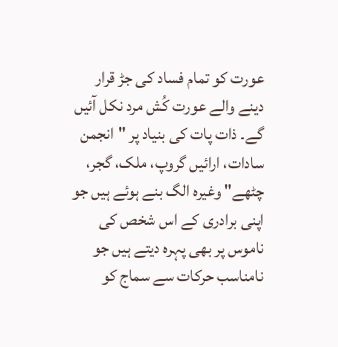عورت کو تمام فساد کی جڑ قرار دینے والے عورت کُش مرد نکل آئیں گے۔ ذات پات کی بنیاد پر "انجمن سادات، ارائیں گروپ، ملک، گجر، چٹھے" وغیرہ الگ بنے ہوئے ہیں جو اپنی برادری کے اس شخص کی ناموس پر بھی پہرہ دیتے ہیں جو نامناسب حرکات سے سماج کو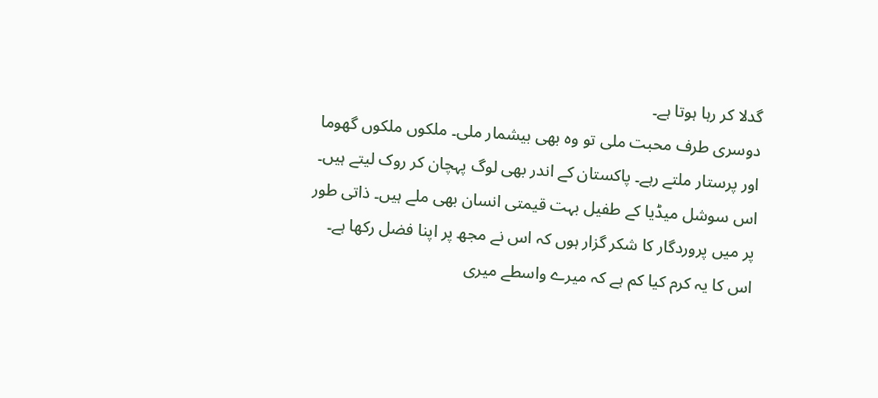گدلا کر رہا ہوتا ہے۔
دوسری طرف محبت ملی تو وہ بھی بیشمار ملی۔ ملکوں ملکوں گھوما اور پرستار ملتے رہے۔ پاکستان کے اندر بھی لوگ پہچان کر روک لیتے ہیں۔ اس سوشل میڈیا کے طفیل بہت قیمتی انسان بھی ملے ہیں۔ ذاتی طور پر میں پروردگار کا شکر گزار ہوں کہ اس نے مجھ پر اپنا فضل رکھا ہے۔ اس کا یہ کرم کیا کم ہے کہ میرے واسطے میری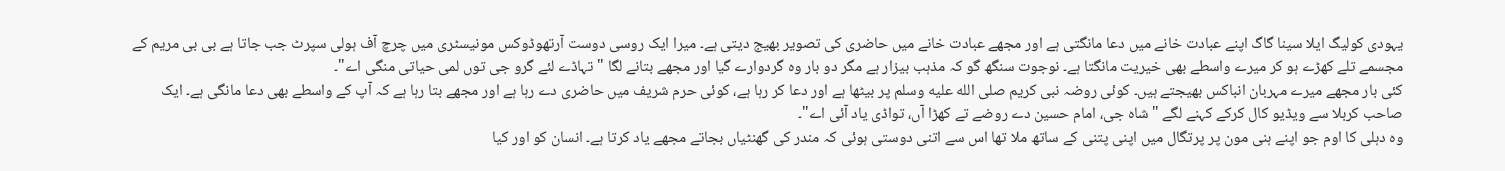یہودی کولیگ ایلا سینا گاگ اپنے عبادت خانے میں دعا مانگتی ہے اور مجھے عبادت خانے میں حاضری کی تصویر بھیج دیتی ہے۔ میرا ایک روسی دوست آرتھوڈوکس مونیسٹری میں چرچ آف ہولی سپرٹ جب جاتا ہے بی بی مریم کے مجسمے تلے کھڑے ہو کر میرے واسطے بھی خیریت مانگتا ہے۔ نوجوت سنگھ گو کہ مذہب بیزار ہے مگر دو بار وہ گردوارے گیا اور مجھے بتانے لگا "تہاڈے لئے گرو جی توں لمی حیاتی منگی اے"۔
کئی بار مجھے میرے مہربان انباکس بھیجتے ہیں۔ کوئی روضہ نبی کریم صلى الله عليه وسلم پر بیٹھا ہے اور دعا کر رہا ہے، کوئی حرم شریف میں حاضری دے رہا ہے اور مجھے بتا رہا ہے کہ آپ کے واسطے بھی دعا مانگی ہے۔ ایک صاحب کربلا سے ویڈیو کال کرکے کہنے لگے "شاہ جی، امام حسین دے روضے تے کھڑا آں، تواڈی یاد آئی اے"۔
وہ دہلی کا اوم جو اپنے ہنی مون پر پرتگال میں اپنی پتنی کے ساتھ ملا تھا اس سے اتنی دوستی ہوئی کہ مندر کی گھنٹیاں بجاتے مجھے یاد کرتا ہے۔ انسان کو اور کیا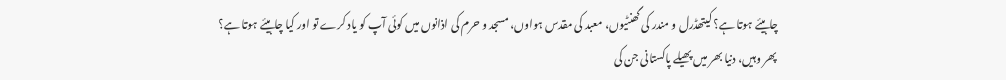چاہیئے ہوتا ہے؟ کیتھڈرل و مندر کی گھنٹیوں، معبد کی مقدس ہواوں، مسجد و حرم کی اذانوں میں کوئی آپ کو یاد کرے تو اور کیا چاہیئے ہوتا ہے؟
پھر وہیں، دنیا بھر میں پھیلے پاکستانی جن کی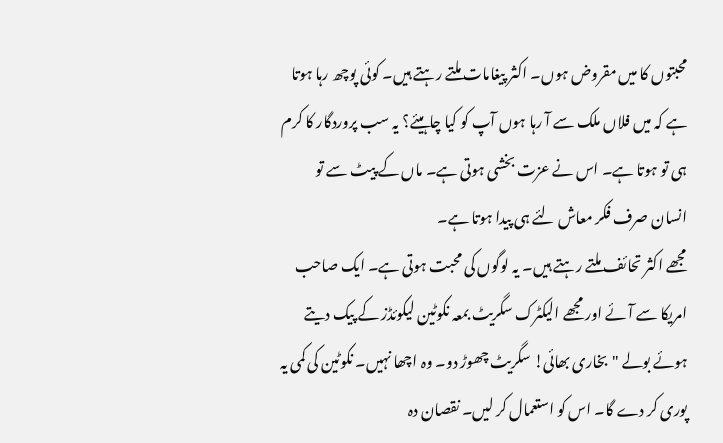محبتوں کا میں مقروض ہوں۔ اکثر پیغامات ملتے رہتے ہیں۔ کوئی پوچھ رہا ہوتا ہے کہ میں فلاں ملک سے آ رہا ہوں آپ کو کیا چاہیئے؟ یہ سب پروردگار کا کرم ہی تو ہوتا ہے۔ اس نے عزت بخشی ہوتی ہے۔ ماں کے پیٹ سے تو انسان صرف فکر معاش لئے ہی پیدا ہوتا ہے۔
مجھے اکثر تحائف ملتے رہتے ہیں۔ یہ لوگوں کی محبت ہوتی ہے۔ ایک صاحب امریکا سے آئے اور مجھے الیکٹرک سگریٹ بمعہ نکوٹین لیکوئڈز کے پیک دیتے ہوئے بولے "بخاری بھائی! سگریٹ چھوڑ دو۔ وہ اچھا نہیں۔ نکوٹین کی کمی یہ پوری کر دے گا۔ اس کو استعمال کر لیں۔ نقصان دہ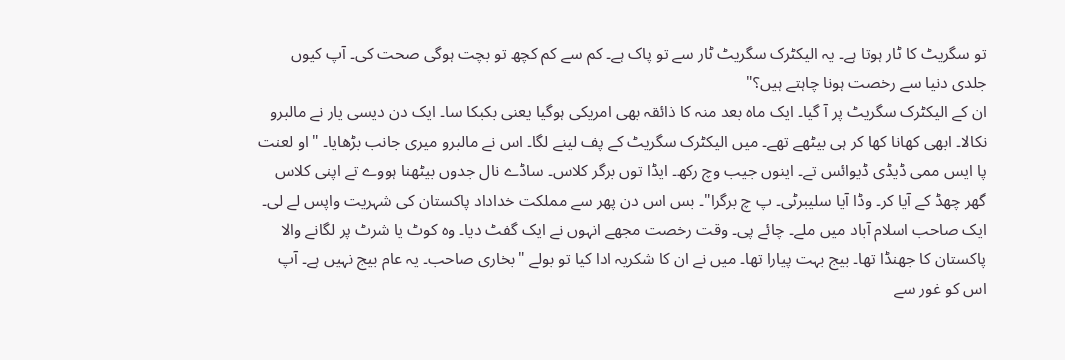تو سگریٹ کا ٹار ہوتا ہے۔ یہ الیکٹرک سگریٹ ٹار سے تو پاک ہے۔ کم سے کم کچھ تو بچت ہوگی صحت کی۔ آپ کیوں جلدی دنیا سے رخصت ہونا چاہتے ہیں؟"
ان کے الیکٹرک سگریٹ پر آ گیا۔ ایک ماہ بعد منہ کا ذائقہ بھی امریکی ہوگیا یعنی بکبکا سا۔ ایک دن دیسی یار نے مالبرو نکالا۔ ابھی کھانا کھا کر ہی بیٹھے تھے۔ میں الیکٹرک سگریٹ کے پف لینے لگا۔ اس نے مالبرو میری جانب بڑھایا۔ "او لعنت پا ایس ممی ڈیڈی ڈیوائس تے۔ اینوں جیب وچ رکھ۔ ایڈا توں برگر کلاس۔ ساڈے نال جدوں بیٹھنا ہووے تے اپنی کلاس گھر چھڈ کے آیا کر۔ وڈا آیا سلیبرٹی۔ پ چ برگرا"۔ بس اس دن پھر سے مملکت خداداد پاکستان کی شہریت واپس لے لی۔
ایک صاحب اسلام آباد میں ملے۔ چائے پی۔ وقت رخصت مجھے انہوں نے ایک گفٹ دیا۔ وہ کوٹ یا شرٹ پر لگانے والا پاکستان کا جھنڈا تھا۔ بیج بہت پیارا تھا۔ میں نے ان کا شکریہ ادا کیا تو بولے "بخاری صاحب۔ یہ عام بیج نہیں ہے۔ آپ اس کو غور سے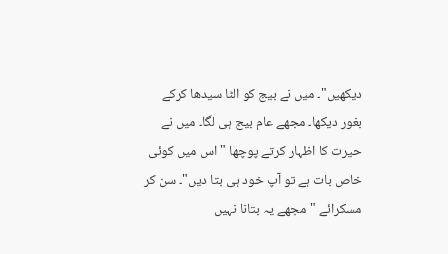دیکھیں"۔ میں نے بیج کو الٹا سیدھا کرکے بغور دیکھا۔ مجھے عام بیج ہی لگا۔ میں نے حیرت کا اظہار کرتے پوچھا "اس میں کوئی خاص بات ہے تو آپ خود ہی بتا دیں"۔ سن کر مسکرائے "مجھے یہ بتانا نہیں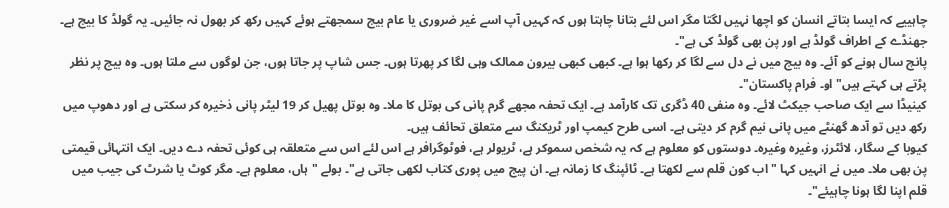چاہییے کہ ایسا بتاتے انسان کو اچھا نہیں لگتا مگر اس لئے بتانا چاہتا ہوں کہ کہیں آپ اسے غیر ضروری یا عام بیج سمجھتے ہوئے کہیں رکھ کر بھول نہ جائیں۔ یہ گولڈ کا بیج ہے۔ جھنڈے کے اطراف گولڈ ہے اور پن بھی گولڈ کی ہے"۔
پانچ سال ہونے کو آئے۔ وہ بیج میں نے دل سے لگا کر رکھا ہوا ہے۔ کبھی کبھی بیرون ممالک وہی لگا کر پھرتا ہوں۔ جس شاپ پر جاتا ہوں، جن لوگوں سے ملتا ہوں۔ وہ بیج پر نظر پڑتے ہی کہتے ہیں" او۔ فرام پاکستان"۔
کینیڈا سے ایک صاحب جیکٹ لائے۔ وہ منفی 40 ڈگری تک کارآمد ہے۔ ایک تحفہ مجھے گرم پانی کی بوتل کا ملا۔ وہ بوتل پھیل کر 19 لیٹر پانی ذخیرہ کر سکتی ہے اور دھوپ میں رکھ دیں تو آدھ گھنٹے میں پانی نیم گرم کر دیتی ہے۔ اسی طرح کیمپ اور ٹریکنگ سے متعلق تحائف ہیں۔
کیوبا کے سگار، لائٹرز، وغیرہ وغیرہ۔ دوستوں کو معلوم ہے کہ یہ شخص سموکر ہے، ٹریولر ہے، فوٹوگرافر ہے اس لئے اس سے متعلقہ ہی کوئی تحفہ دے دیں۔ ایک انتہائی قیمتی پن بھی ملا۔ میں نے انہیں کہا "اب کون قلم سے لکھتا ہے۔ ٹائپنگ کا زمانہ ہے۔ ان پیج میں پوری کتاب لکھی جاتی ہے"۔ بولے "ہاں، معلوم ہے۔ مگر کوٹ یا شرٹ کی جیب میں قلم اپنا لگا ہونا چاہیئے"۔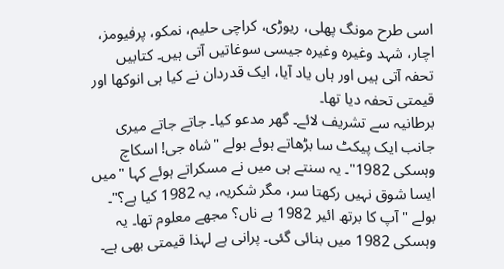اسی طرح مونگ پھلی، ریوڑی، کراچی حلیم، نمکو، پرفیومز، اچار، شہد وغیرہ وغیرہ جیسی سوغاتیں آتی ہیں۔ کتابیں تحفہ آتی ہیں اور ہاں یاد آیا، ایک قدردان نے کیا ہی انوکھا اور قیمتی تحفہ دیا تھا۔
برطانیہ سے تشریف لائے۔ گھر مدعو کیا۔ جاتے جاتے میری جانب ایک پیکٹ سا بڑھاتے ہوئے بولے "شاہ جی! اسکاچ وہسکی 1982"۔ یہ سنتے ہی میں نے مسکراتے ہوئے کہا "میں ایسا شوق نہیں رکھتا سر، مگر شکریہ، یہ 1982 کیا ہے؟"۔ بولے " آپ کا برتھ ائیر 1982 ہے ناں؟ مجھے معلوم تھا۔ یہ وہسکی 1982 میں بنائی گئی۔ پرانی ہے لہذا قیمتی بھی ہے۔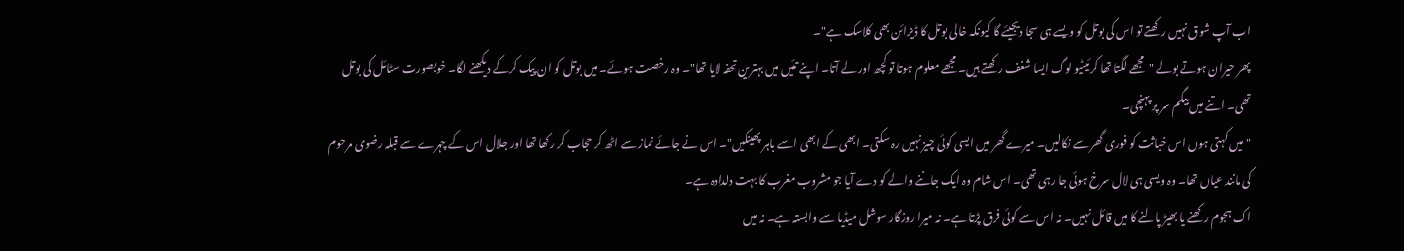اب آپ شوق نہیں رکھتے تو اس کی بوتل کو ویسے ہی سجا دیجیئے گا کیونکہ خالی بوتل کا ڈیزائن بھی کلاسک ہے"۔
پھر حیران ہوتے بولے "مجھے لگتا تھا کرئیٹیو لوگ ایسا شغف رکھتے ہیں۔ مجھے معلوم ہوتا تو کچھ اور لے آتا۔ اپنے تئیں میں بہترین تحفہ لایا تھا"۔ وہ رخصت ہوئے۔ میں بوتل کو ان پیک کرکے دیکھنے لگا۔ خوبصورت سٹائل کی بوتل تھی۔ اتنے میں بیگم سر پر پہنچی۔
"میں کہتی ہوں اس خباثت کو فوری گھر سے نکالیں۔ میرے گھر میں ایسی کوئی چیز نہیں رہ سکتی۔ ابھی کے ابھی اسے باہر پھینکیں"۔ اس نے جائے نماز سے اٹھ کر حجاب کر رکھا تھا اور جلال اس کے چہرے سے قبلہ رضوی مرحوم کی مانند عیاں تھا۔ وہ ویسی ہی لال سرخ ہوئی جا رہی تھی۔ اس شام وہ ایک جاننے والے کو دے آیا جو مشروب مغرب کا بہت دلدادہ ہے۔
اک ہجوم رکھنے یا بھیڑ پالنے کا میں قائل نہیں۔ نہ اس سے کوئی فرق پڑتا ہے۔ نہ میرا روزگار سوشل میڈیا سے وابستہ ہے۔ نہ میں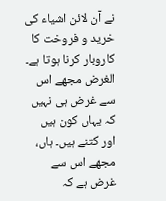نے آن لائن اشیاء کی خرید و فروخت کا کاروبار کرنا ہوتا ہے۔ الغرض مجھے اس سے غرض ہی نہیں کہ یہاں کون ہیں اور کتنے ہیں۔ ہاں، مجھے اس سے غرض ہے کہ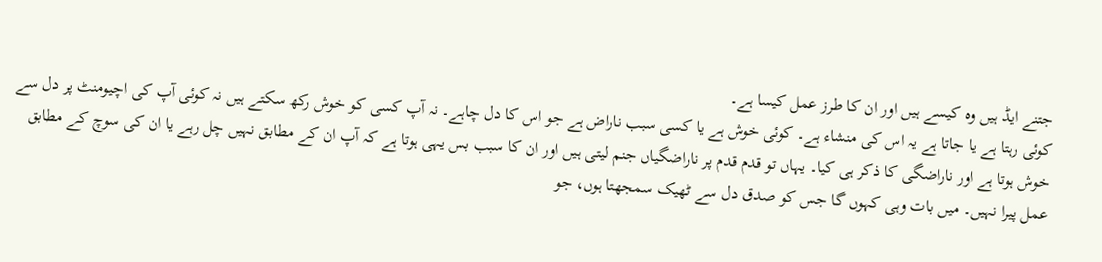جتنے ایڈ ہیں وہ کیسے ہیں اور ان کا طرز عمل کیسا ہے۔
کوئی رہتا ہے یا جاتا ہے یہ اس کی منشاء ہے۔ کوئی خوش ہے یا کسی سبب ناراض ہے جو اس کا دل چاہے۔ نہ آپ کسی کو خوش رکھ سکتے ہیں نہ کوئی آپ کی اچیومنٹ پر دل سے خوش ہوتا ہے اور ناراضگی کا ذکر ہی کیا۔ یہاں تو قدم قدم پر ناراضگیاں جنم لیتی ہیں اور ان کا سبب بس یہی ہوتا ہے کہ آپ ان کے مطابق نہیں چل رہے یا ان کی سوچ کے مطابق عمل پیرا نہیں۔ میں بات وہی کہوں گا جس کو صدق دل سے ٹھیک سمجھتا ہوں، جو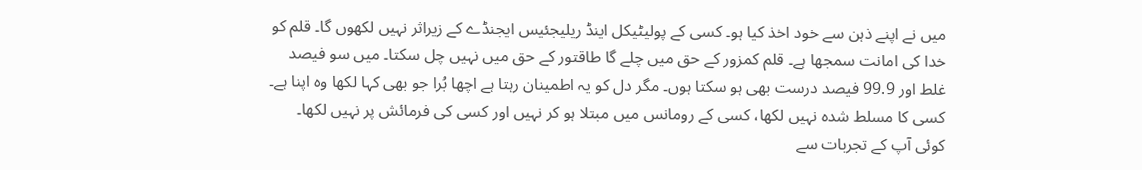میں نے اپنے ذہن سے خود اخذ کیا ہو۔ کسی کے پولیٹیکل اینڈ ریلیجئیس ایجنڈے کے زیراثر نہیں لکھوں گا۔ قلم کو خدا کی امانت سمجھا ہے۔ قلم کمزور کے حق میں چلے گا طاقتور کے حق میں نہیں چل سکتا۔ میں سو فیصد غلط اور 99.9 فیصد درست بھی ہو سکتا ہوں۔ مگر دل کو یہ اطمینان رہتا ہے اچھا بُرا جو بھی کہا لکھا وہ اپنا ہے۔ کسی کا مسلط شدہ نہیں لکھا، کسی کے رومانس میں مبتلا ہو کر نہیں اور کسی کی فرمائش پر نہیں لکھا۔
کوئی آپ کے تجربات سے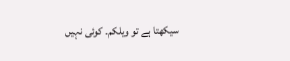سیکھتا ہے تو ویلکم۔ کوئی نہیں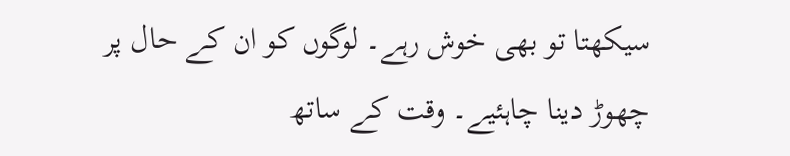سیکھتا تو بھی خوش رہے۔ لوگوں کو ان کے حال پر چھوڑ دینا چاہئیے۔ وقت کے ساتھ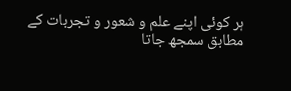ہر کوئی اپنے علم و شعور و تجربات کے مطابق سمجھ جاتا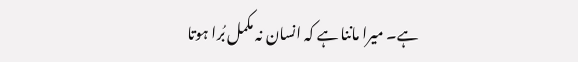ہے۔ میرا ماننا ہے کہ انسان نہ مکمل بُرا ہوتا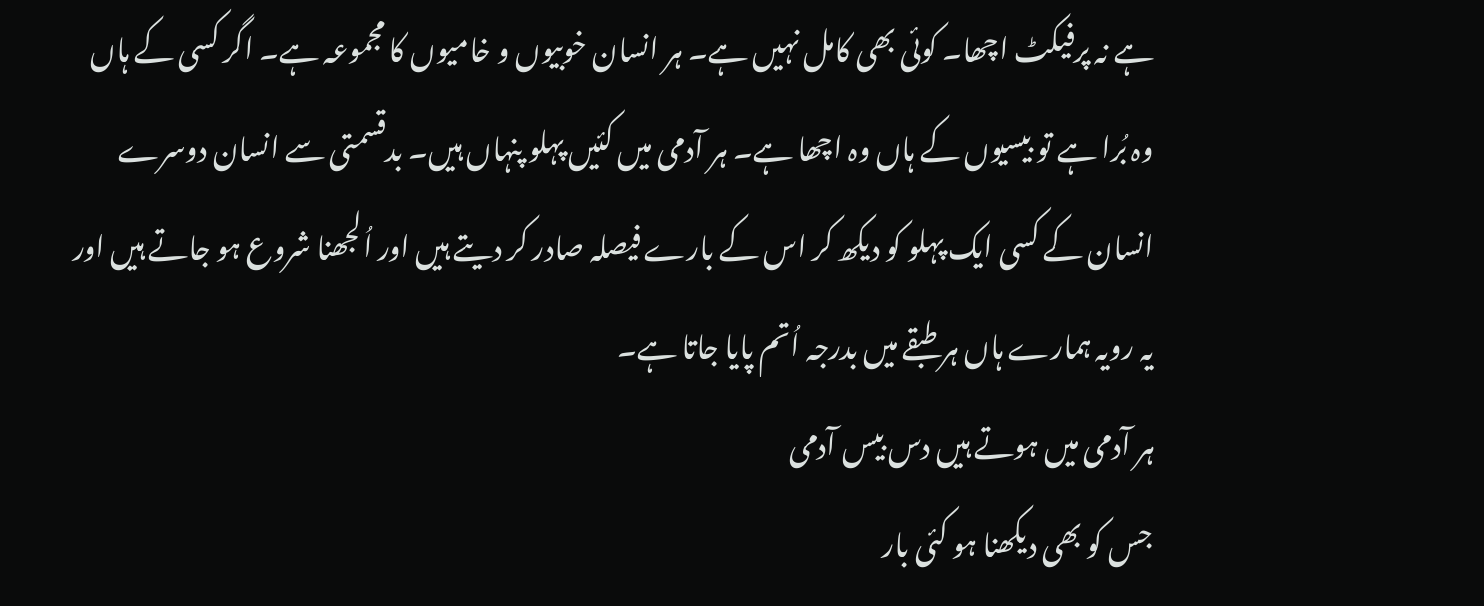ہے نہ پرفیکٹ اچھا۔ کوئی بھی کامل نہیں ہے۔ ہر انسان خوبیوں و خامیوں کا مجموعہ ہے۔ اگر کسی کے ہاں وہ بُرا ہے تو بیسیوں کے ہاں وہ اچھا ہے۔ ہر آدمی میں کئیں پہلو پنہاں ہیں۔ بدقسمتی سے انسان دوسرے انسان کے کسی ایک پہلو کو دیکھ کر اس کے بارے فیصلہ صادر کر دیتے ہیں اور اُلجھنا شروع ہو جاتے ہیں اور یہ رویہ ہمارے ہاں ہر طبقے میں بدرجہ اُتم پایا جاتا ہے۔
ہر آدمی میں ہوتے ہیں دس بیس آدمی
جس کو بھی دیکھنا ہو کئی بار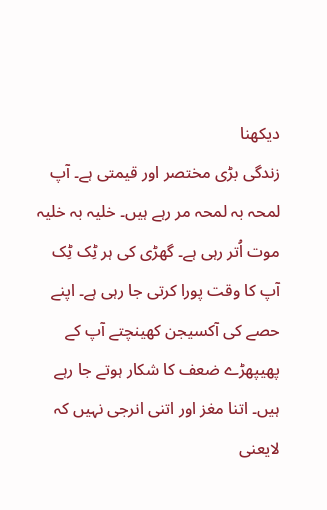دیکھنا
زندگی بڑی مختصر اور قیمتی ہے۔ آپ لمحہ بہ لمحہ مر رہے ہیں۔ خلیہ بہ خلیہ موت اُتر رہی ہے۔ گھڑی کی ہر ٹِک ٹِک آپ کا وقت پورا کرتی جا رہی ہے۔ اپنے حصے کی آکسیجن کھینچتے آپ کے پھیپھڑے ضعف کا شکار ہوتے جا رہے ہیں۔ اتنا مغز اور اتنی انرجی نہیں کہ لایعنی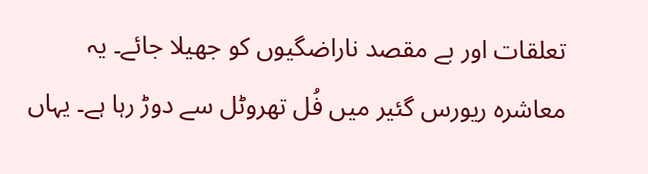تعلقات اور بے مقصد ناراضگیوں کو جھیلا جائے۔ یہ معاشرہ ریورس گئیر میں فُل تھروٹل سے دوڑ رہا ہے۔ یہاں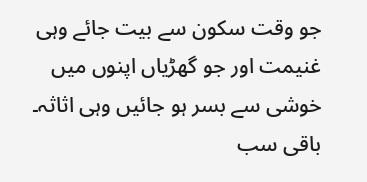جو وقت سکون سے بیت جائے وہی غنیمت اور جو گھڑیاں اپنوں میں خوشی سے بسر ہو جائیں وہی اثاثہ۔ باقی سب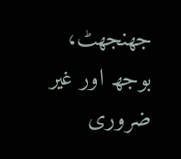جھنجھٹ، بوجھ اور غیر ضروری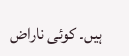ہیں۔ کوئی ناراض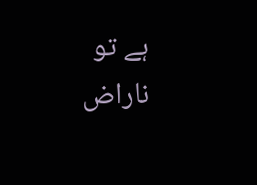ہے تو ناراض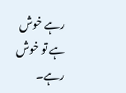رہے خوش ہے تو خوش رہے۔